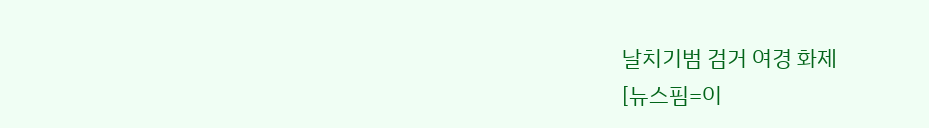날치기범 검거 여경 화제
[뉴스핌=이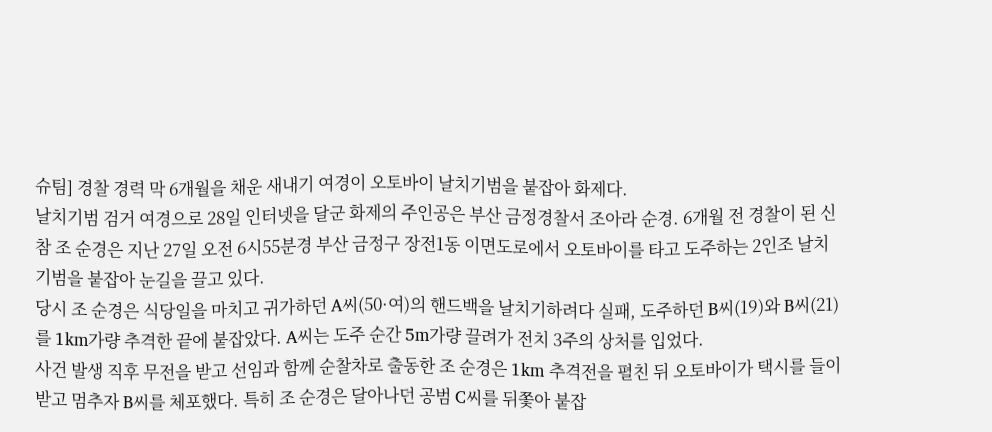슈팀] 경찰 경력 막 6개월을 채운 새내기 여경이 오토바이 날치기범을 붙잡아 화제다.
날치기범 검거 여경으로 28일 인터넷을 달군 화제의 주인공은 부산 금정경찰서 조아라 순경. 6개월 전 경찰이 된 신참 조 순경은 지난 27일 오전 6시55분경 부산 금정구 장전1동 이면도로에서 오토바이를 타고 도주하는 2인조 날치기범을 붙잡아 눈길을 끌고 있다.
당시 조 순경은 식당일을 마치고 귀가하던 A씨(50·여)의 핸드백을 날치기하려다 실패, 도주하던 B씨(19)와 B씨(21)를 1km가량 추격한 끝에 붙잡았다. A씨는 도주 순간 5m가량 끌려가 전치 3주의 상처를 입었다.
사건 발생 직후 무전을 받고 선임과 함께 순찰차로 출동한 조 순경은 1km 추격전을 펼친 뒤 오토바이가 택시를 들이받고 멈추자 B씨를 체포했다. 특히 조 순경은 달아나던 공범 C씨를 뒤쫓아 붙잡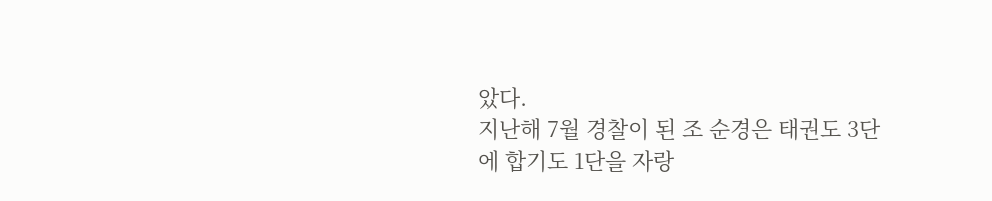았다.
지난해 7월 경찰이 된 조 순경은 태권도 3단에 합기도 1단을 자랑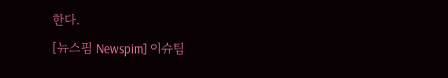한다.
[뉴스핌 Newspim] 이슈팀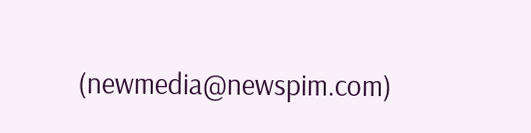(newmedia@newspim.com)